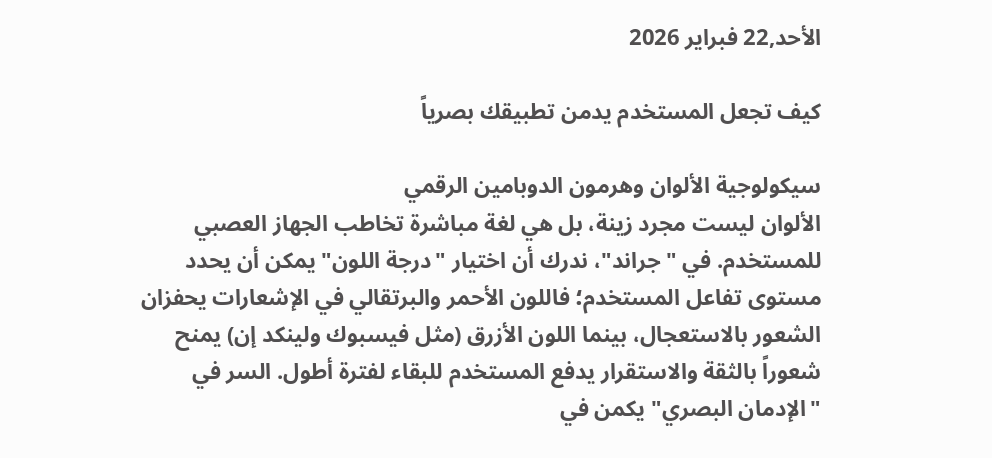الأحد,22 فبراير 2026

كيف تجعل المستخدم يدمن تطبيقك بصرياً

سيكولوجية الألوان وهرمون الدوبامين الرقمي
الألوان ليست مجرد زينة، بل هي لغة مباشرة تخاطب الجهاز العصبي للمستخدم. في "جراند"، ندرك أن اختيار "درجة اللون" يمكن أن يحدد مستوى تفاعل المستخدم؛ فاللون الأحمر والبرتقالي في الإشعارات يحفزان الشعور بالاستعجال، بينما اللون الأزرق (مثل فيسبوك ولينكد إن) يمنح شعوراً بالثقة والاستقرار يدفع المستخدم للبقاء لفترة أطول. السر في "الإدمان البصري" يكمن في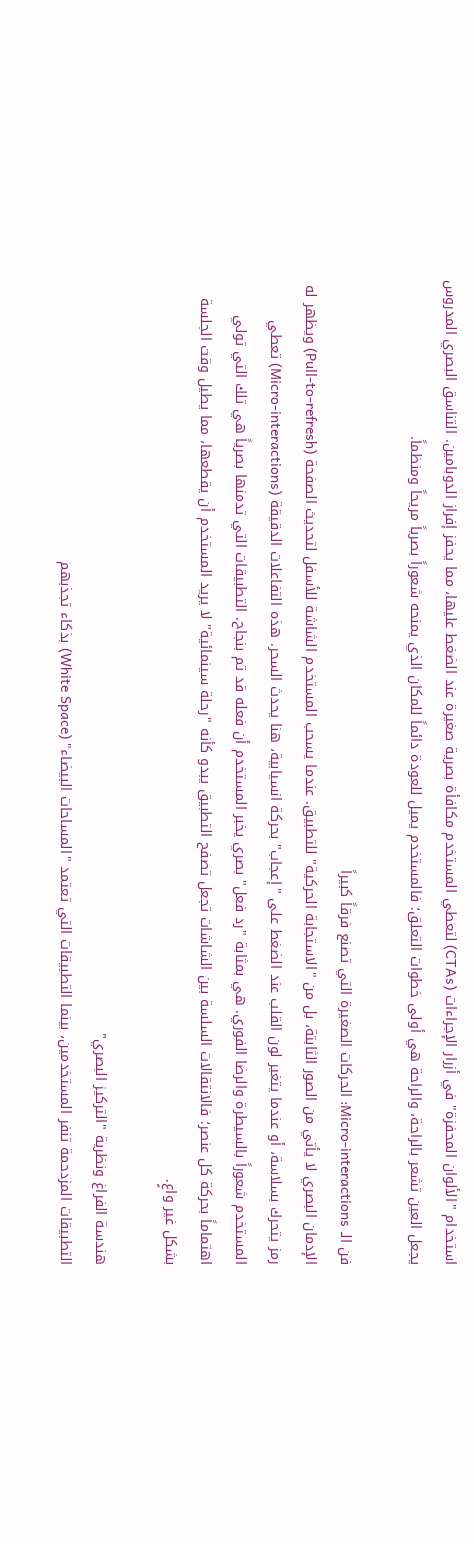استخدام "الألوان المحفزة" في أزرار الإجراءات (CTAs) لتعطي المستخدم مكافأة بصرية صغيرة عند الضغط عليها، مما يحفز إفراز الدوبامين. التناسق البصري المدروس يجعل العين تشعر بالراحة، والراحة هي أولى خطوات التعلق؛ فالمستخدم يميل للعودة دائماً للمكان الذي يمنحه شعوراً بصرياً مريحاً ومنظماً.

فن الـ Micro-interactions: الحركات الصغيرة التي تصنع فرقاً كبيراً
الإدمان البصري لا يأتي من الصور الثابتة، بل من "الاستجابة الحركية" للتطبيق. عندما يسحب المستخدم الشاشة للأسفل لتحديث الصفحة (Pull-to-refresh) ويظهر له رمز يتحرك بسلاسة، أو عندما يتغير لون القلب عند الضغط على "إعجاب" بحركة انسيابية، هنا يحدث السحر. هذه التفاعلات الدقيقة (Micro-interactions) تعطي المستخدم شعوراً بالسيطرة والرضا الفوري. هي بمثابة "رد فعل" بصري يخبر المستخدم أن فعله قد تم بنجاح. التطبيقات التي تدمنها بصرياً هي تلك التي تولي اهتماماً بحركة كل عنصر؛ فالانتقالات السلسة بين الشاشات تجعل تصفح التطبيق يبدو كأنه "رحلة سينمائية" لا يريد المستخدم أن يقطعها، مما يطيل وقت الجلسة بشكل غير واعٍ.

هندسة الفراغ ونظرية "التركيز البصري"
التطبيقات المزدحمة تنفر المستخدمين، بينما التطبيقات التي تعتمد "المساحات البيضاء" (White Space) بذكاء تجذبهم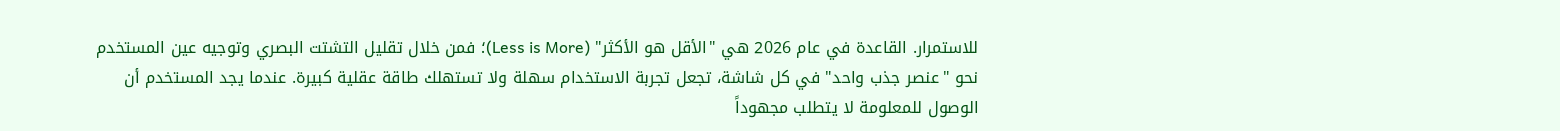للاستمرار. القاعدة في عام 2026 هي "الأقل هو الأكثر" (Less is More)؛ فمن خلال تقليل التشتت البصري وتوجيه عين المستخدم نحو "عنصر جذب واحد" في كل شاشة، تجعل تجربة الاستخدام سهلة ولا تستهلك طاقة عقلية كبيرة. عندما يجد المستخدم أن الوصول للمعلومة لا يتطلب مجهوداً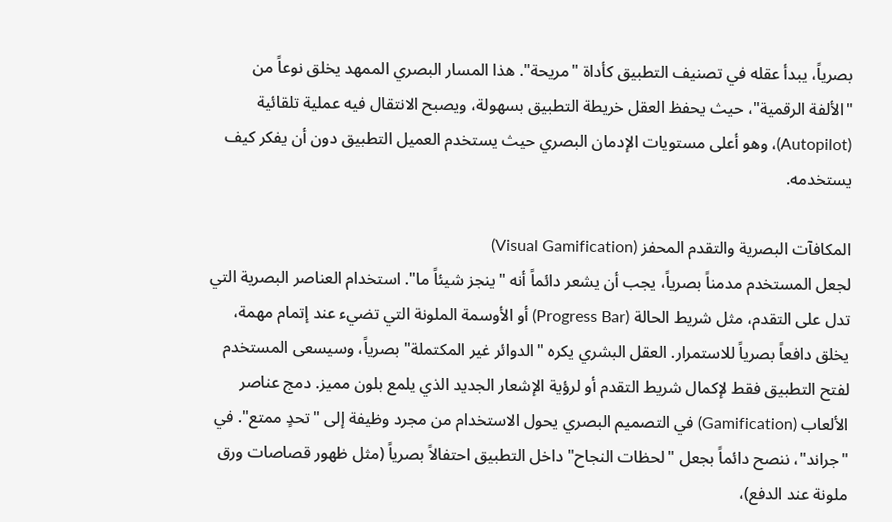بصرياً، يبدأ عقله في تصنيف التطبيق كأداة "مريحة". هذا المسار البصري الممهد يخلق نوعاً من "الألفة الرقمية"، حيث يحفظ العقل خريطة التطبيق بسهولة، ويصبح الانتقال فيه عملية تلقائية (Autopilot)، وهو أعلى مستويات الإدمان البصري حيث يستخدم العميل التطبيق دون أن يفكر كيف يستخدمه.

المكافآت البصرية والتقدم المحفز (Visual Gamification)
لجعل المستخدم مدمناً بصرياً، يجب أن يشعر دائماً أنه "ينجز شيئاً ما". استخدام العناصر البصرية التي تدل على التقدم، مثل شريط الحالة (Progress Bar) أو الأوسمة الملونة التي تضيء عند إتمام مهمة، يخلق دافعاً بصرياً للاستمرار. العقل البشري يكره "الدوائر غير المكتملة" بصرياً، وسيسعى المستخدم لفتح التطبيق فقط لإكمال شريط التقدم أو لرؤية الإشعار الجديد الذي يلمع بلون مميز. دمج عناصر الألعاب (Gamification) في التصميم البصري يحول الاستخدام من مجرد وظيفة إلى "تحدٍ ممتع". في "جراند"، ننصح دائماً بجعل "لحظات النجاح" داخل التطبيق احتفالاً بصرياً (مثل ظهور قصاصات ورق ملونة عند الدفع)،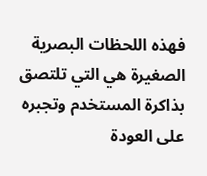فهذه اللحظات البصرية الصغيرة هي التي تلتصق بذاكرة المستخدم وتجبره على العودة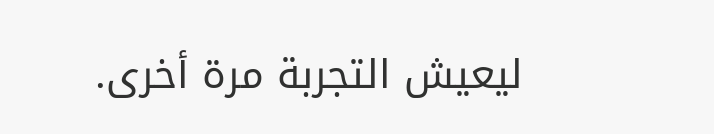ليعيش التجربة مرة أخرى.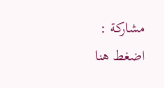مشاركة :
اضغط هنا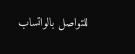للتواصل بالواتساب